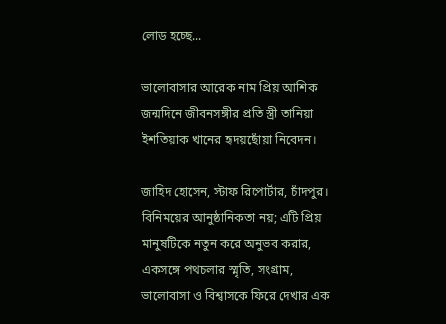লোড হচ্ছে...

ভালোবাসার আরেক নাম প্রিয় আশিক জন্মদিনে জীবনসঙ্গীর প্রতি স্ত্রী তানিয়া ইশতিয়াক খানের হৃদয়ছোঁয়া নিবেদন।

জাহিদ হোসেন, স্টাফ রিপোর্টার, চাঁদপুর।
বিনিময়ের আনুষ্ঠানিকতা নয়; এটি প্রিয় মানুষটিকে নতুন করে অনুভব করার, একসঙ্গে পথচলার স্মৃতি, সংগ্রাম, ভালোবাসা ও বিশ্বাসকে ফিরে দেখার এক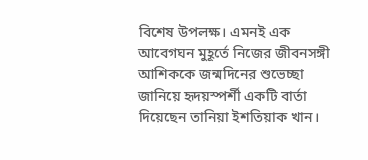বিশেষ উপলক্ষ। এমনই এক আবেগঘন মুহূর্তে নিজের জীবনসঙ্গী আশিককে জন্মদিনের শুভেচ্ছা জানিয়ে হৃদয়স্পর্শী একটি বার্তা দিয়েছেন তানিয়া ইশতিয়াক খান।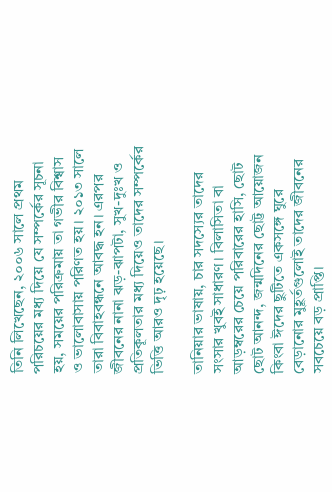তিনি লিখেছেন, ২০০৬ সালে প্রথম পরিচয়ের মধ্য দিয়ে যে সম্পর্কের সূচনা হয়, সময়ের পরিক্রমায় তা গভীর বিশ্বাস ও ভালোবাসায় পরিণত হয়। ২০১৩ সালে তারা বিবাহবন্ধনে আবদ্ধ হন। এরপর জীবনের নানা ঝড়-ঝাপটা, সুখ-দুঃখ ও প্রতিকূলতার মধ্য দিয়েও তাদের সম্পর্কের ভিত্তি আরও দৃঢ় হয়েছে।

তানিয়ার ভাষায়, চার সদস্যের তাদের সংসার খুবই সাধারণ। বিলাসিতা বা আড়ম্বরের চেয়ে পরিবারের হাসি, ছোট ছোট আনন্দ, জন্মদিনের ছোট্ট আয়োজন কিংবা ঈদের ছুটিতে একসঙ্গে ঘুরে বেড়ানোর মুহূর্তগুলোই তাদের জীবনের সবচেয়ে বড় প্রাপ্তি।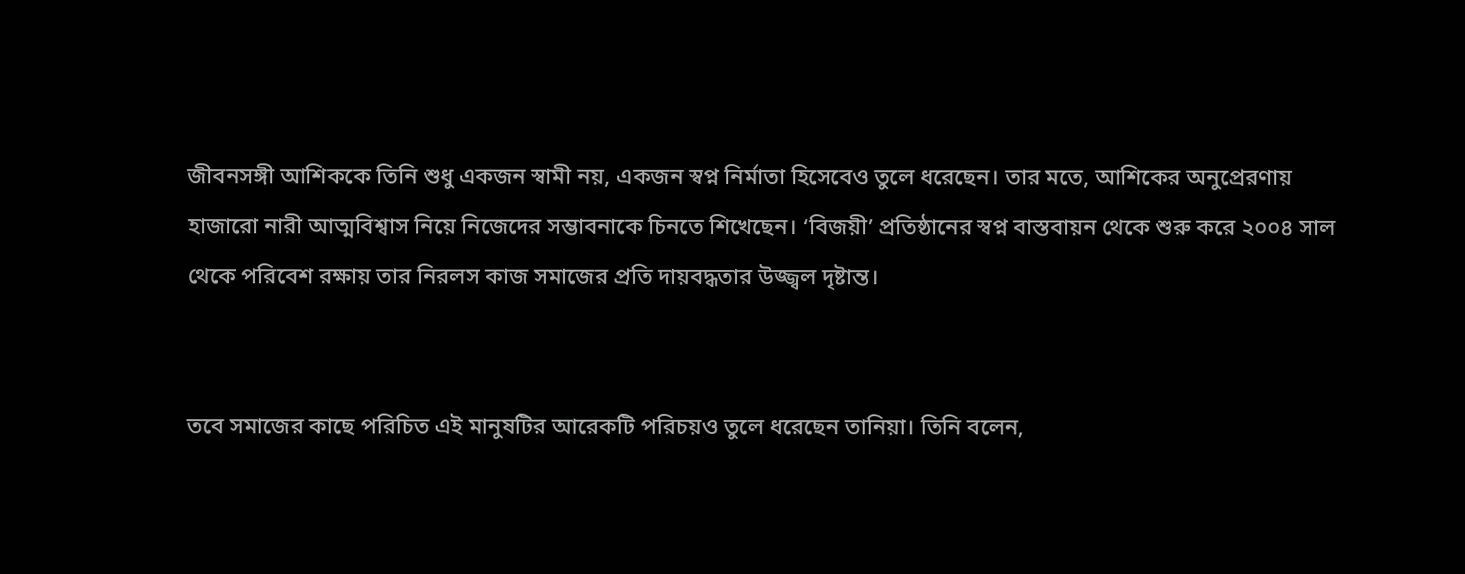জীবনসঙ্গী আশিককে তিনি শুধু একজন স্বামী নয়, একজন স্বপ্ন নির্মাতা হিসেবেও তুলে ধরেছেন। তার মতে, আশিকের অনুপ্রেরণায় হাজারো নারী আত্মবিশ্বাস নিয়ে নিজেদের সম্ভাবনাকে চিনতে শিখেছেন। ‘বিজয়ী’ প্রতিষ্ঠানের স্বপ্ন বাস্তবায়ন থেকে শুরু করে ২০০৪ সাল থেকে পরিবেশ রক্ষায় তার নিরলস কাজ সমাজের প্রতি দায়বদ্ধতার উজ্জ্বল দৃষ্টান্ত।


তবে সমাজের কাছে পরিচিত এই মানুষটির আরেকটি পরিচয়ও তুলে ধরেছেন তানিয়া। তিনি বলেন,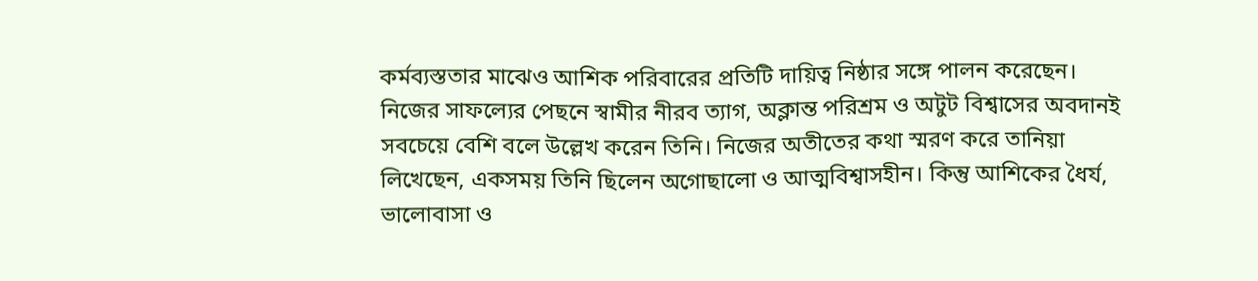কর্মব্যস্ততার মাঝেও আশিক পরিবারের প্রতিটি দায়িত্ব নিষ্ঠার সঙ্গে পালন করেছেন। নিজের সাফল্যের পেছনে স্বামীর নীরব ত্যাগ, অক্লান্ত পরিশ্রম ও অটুট বিশ্বাসের অবদানই সবচেয়ে বেশি বলে উল্লেখ করেন তিনি। নিজের অতীতের কথা স্মরণ করে তানিয়া লিখেছেন, একসময় তিনি ছিলেন অগোছালো ও আত্মবিশ্বাসহীন। কিন্তু আশিকের ধৈর্য, ভালোবাসা ও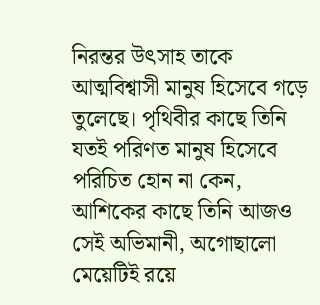নিরন্তর উৎসাহ তাকে আত্মবিশ্বাসী মানুষ হিসেবে গড়ে তুলেছে। পৃথিবীর কাছে তিনি যতই পরিণত মানুষ হিসেবে পরিচিত হোন না কেন, আশিকের কাছে তিনি আজও সেই অভিমানী, অগোছালো মেয়েটিই রয়ে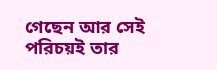গেছেন আর সেই পরিচয়ই তার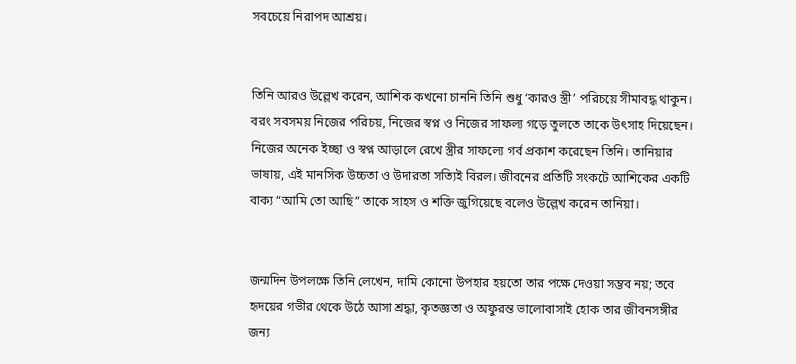সবচেয়ে নিরাপদ আশ্রয়।


তিনি আরও উল্লেখ করেন, আশিক কখনো চাননি তিনি শুধু ‘কারও স্ত্রী’ পরিচয়ে সীমাবদ্ধ থাকুন। বরং সবসময় নিজের পরিচয়, নিজের স্বপ্ন ও নিজের সাফল্য গড়ে তুলতে তাকে উৎসাহ দিয়েছেন। নিজের অনেক ইচ্ছা ও স্বপ্ন আড়ালে রেখে স্ত্রীর সাফল্যে গর্ব প্রকাশ করেছেন তিনি। তানিয়ার ভাষায়, এই মানসিক উচ্চতা ও উদারতা সত্যিই বিরল। জীবনের প্রতিটি সংকটে আশিকের একটি বাক্য “আমি তো আছি” তাকে সাহস ও শক্তি জুগিয়েছে বলেও উল্লেখ করেন তানিয়া।


জন্মদিন উপলক্ষে তিনি লেখেন, দামি কোনো উপহার হয়তো তার পক্ষে দেওয়া সম্ভব নয়; তবে হৃদয়ের গভীর থেকে উঠে আসা শ্রদ্ধা, কৃতজ্ঞতা ও অফুরন্ত ভালোবাসাই হোক তার জীবনসঙ্গীর জন্য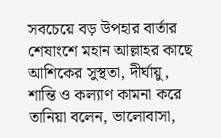সবচেয়ে বড় উপহার বার্তার শেষাংশে মহান আল্লাহর কাছে আশিকের সুস্থতা, দীর্ঘায়ু, শান্তি ও কল্যাণ কামনা করে তানিয়া বলেন, ভালোবাসা,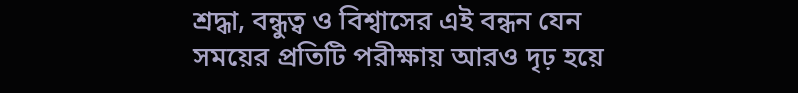শ্রদ্ধা, বন্ধুত্ব ও বিশ্বাসের এই বন্ধন যেন সময়ের প্রতিটি পরীক্ষায় আরও দৃঢ় হয়ে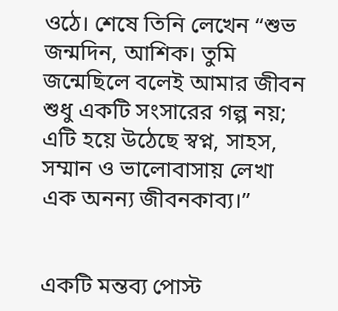ওঠে। শেষে তিনি লেখেন “শুভ জন্মদিন, আশিক। তুমি জন্মেছিলে বলেই আমার জীবন শুধু একটি সংসারের গল্প নয়; এটি হয়ে উঠেছে স্বপ্ন, সাহস, সম্মান ও ভালোবাসায় লেখা এক অনন্য জীবনকাব্য।”


একটি মন্তব্য পোস্ট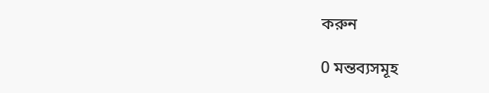করুন

0 মন্তব্যসমূহ